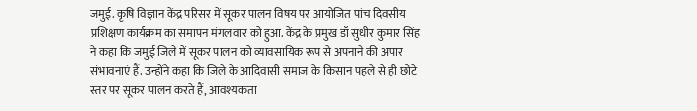जमुई. कृषि विज्ञान केंद्र परिसर में सूकर पालन विषय पर आयोजित पांच दिवसीय प्रशिक्षण कार्यक्रम का समापन मंगलवार को हुआ. केंद्र के प्रमुख डॉ सुधीर कुमार सिंह ने कहा कि जमुई जिले में सूकर पालन को व्यावसायिक रूप से अपनाने की अपार संभावनाएं हैं. उन्होंने कहा कि जिले के आदिवासी समाज के किसान पहले से ही छोटे स्तर पर सूकर पालन करते हैं, आवश्यकता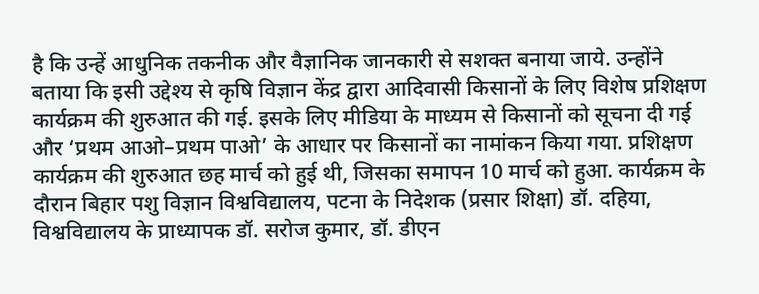है कि उन्हें आधुनिक तकनीक और वैज्ञानिक जानकारी से सशक्त बनाया जाये. उन्होंने बताया कि इसी उद्देश्य से कृषि विज्ञान केंद्र द्वारा आदिवासी किसानों के लिए विशेष प्रशिक्षण कार्यक्रम की शुरुआत की गई. इसके लिए मीडिया के माध्यम से किसानों को सूचना दी गई और ‘प्रथम आओ–प्रथम पाओ’ के आधार पर किसानों का नामांकन किया गया. प्रशिक्षण कार्यक्रम की शुरुआत छह मार्च को हुई थी, जिसका समापन 10 मार्च को हुआ. कार्यक्रम के दौरान बिहार पशु विज्ञान विश्वविद्यालय, पटना के निदेशक (प्रसार शिक्षा) डॉ. दहिया, विश्वविद्यालय के प्राध्यापक डॉ. सरोज कुमार, डॉ. डीएन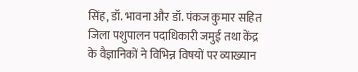सिंह, डॉ. भावना और डॉ. पंकज कुमार सहित जिला पशुपालन पदाधिकारी जमुई तथा केंद्र के वैज्ञानिकों ने विभिन्न विषयों पर व्याख्यान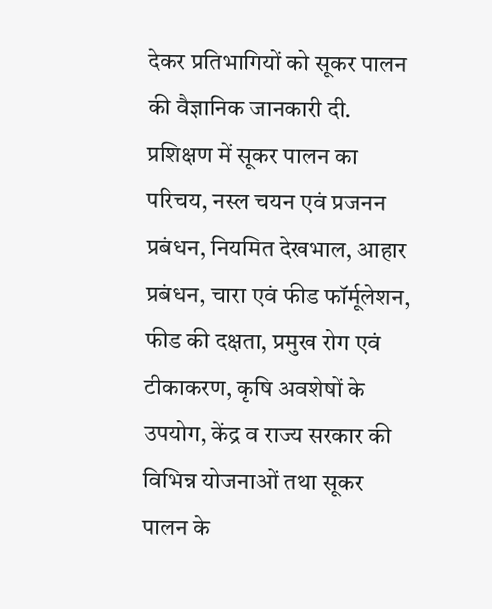देकर प्रतिभागियों को सूकर पालन की वैज्ञानिक जानकारी दी. प्रशिक्षण में सूकर पालन का परिचय, नस्ल चयन एवं प्रजनन प्रबंधन, नियमित देखभाल, आहार प्रबंधन, चारा एवं फीड फॉर्मूलेशन, फीड की दक्षता, प्रमुख रोग एवं टीकाकरण, कृषि अवशेषों के उपयोग, केंद्र व राज्य सरकार की विभिन्न योजनाओं तथा सूकर पालन के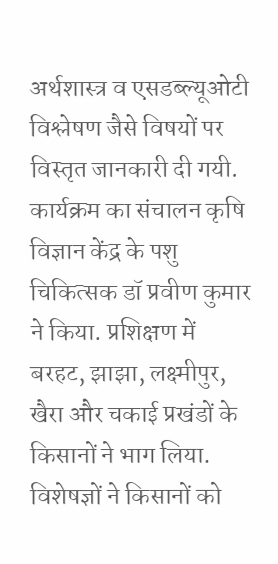अर्थशास्त्र व एसडब्ल्यूओटी विश्लेषण जैसे विषयों पर विस्तृत जानकारी दी गयी. कार्यक्रम का संचालन कृषि विज्ञान केंद्र के पशु चिकित्सक डॉ प्रवीण कुमार ने किया. प्रशिक्षण में बरहट, झाझा, लक्ष्मीपुर, खैरा और चकाई प्रखंडों के किसानों ने भाग लिया. विशेषज्ञों ने किसानों को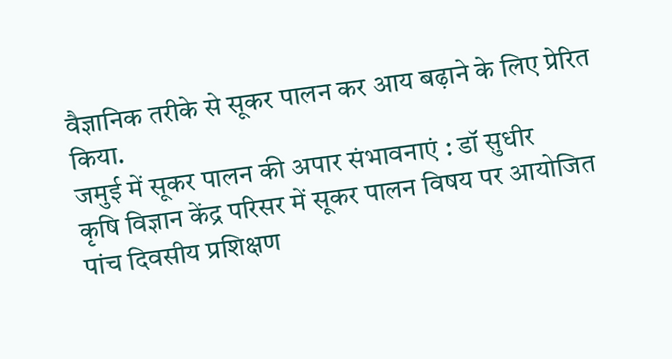वैज्ञानिक तरीके से सूकर पालन कर आय बढ़ाने के लिए प्रेरित किया.
जमुई में सूकर पालन की अपार संभावनाएं : डॉ सुधीर
कृषि विज्ञान केंद्र परिसर में सूकर पालन विषय पर आयोजित पांच दिवसीय प्रशिक्षण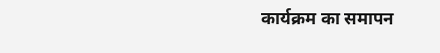कार्यक्रम का समापन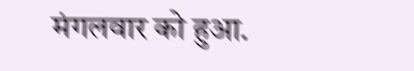मंगलवार को हुआ.